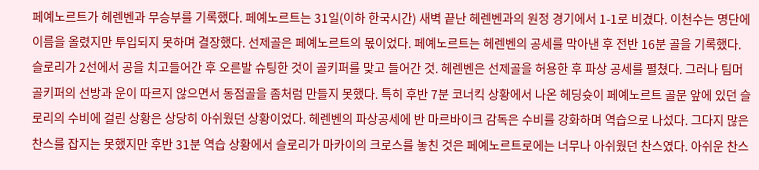페예노르트가 헤렌벤과 무승부를 기록했다. 페예노르트는 31일(이하 한국시간) 새벽 끝난 헤렌벤과의 원정 경기에서 1-1로 비겼다. 이천수는 명단에 이름을 올렸지만 투입되지 못하며 결장했다. 선제골은 페예노르트의 몫이었다. 페예노르트는 헤렌벤의 공세를 막아낸 후 전반 16분 골을 기록했다. 슬로리가 2선에서 공을 치고들어간 후 오른발 슈팅한 것이 골키퍼를 맞고 들어간 것. 헤렌벤은 선제골을 허용한 후 파상 공세를 펼쳤다. 그러나 팀머 골키퍼의 선방과 운이 따르지 않으면서 동점골을 좀처럼 만들지 못했다. 특히 후반 7분 코너킥 상황에서 나온 헤딩슛이 페예노르트 골문 앞에 있던 슬로리의 수비에 걸린 상황은 상당히 아쉬웠던 상황이었다. 헤렌벤의 파상공세에 반 마르바이크 감독은 수비를 강화하며 역습으로 나섰다. 그다지 많은 찬스를 잡지는 못했지만 후반 31분 역습 상황에서 슬로리가 마카이의 크로스를 놓친 것은 페예노르트로에는 너무나 아쉬웠던 찬스였다. 아쉬운 찬스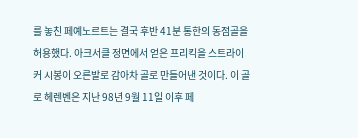를 놓친 페예노르트는 결국 후반 41분 통한의 동점골을 허용했다. 아크서클 정면에서 얻은 프리킥을 스트라이커 시봉이 오른발로 감아차 골로 만들어낸 것이다. 이 골로 헤렌벤은 지난 98년 9월 11일 이후 페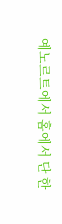예노르트에서 홈에서 단 한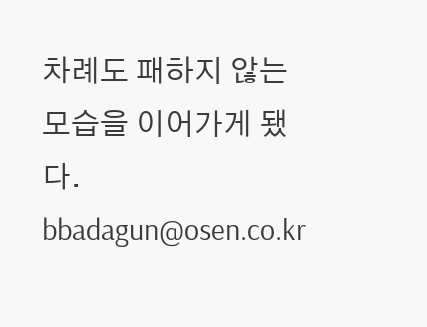차례도 패하지 않는 모습을 이어가게 됐다. bbadagun@osen.co.kr